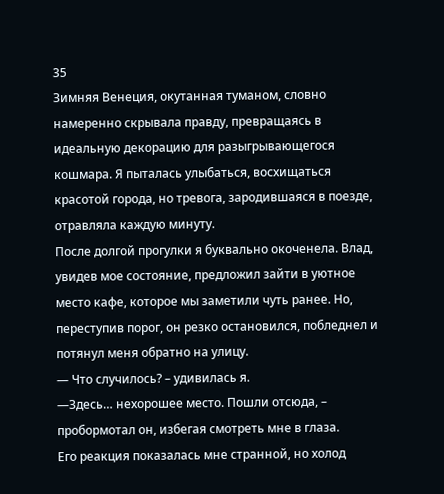35
Зимняя Венеция, окутанная туманом, словно намеренно скрывала правду, превращаясь в идеальную декорацию для разыгрывающегося кошмара. Я пыталась улыбаться, восхищаться красотой города, но тревога, зародившаяся в поезде, отравляла каждую минуту.
После долгой прогулки я буквально окоченела. Влад, увидев мое состояние, предложил зайти в уютное место кафе, которое мы заметили чуть ранее. Но, переступив порог, он резко остановился, побледнел и потянул меня обратно на улицу.
— Что случилось? – удивилась я.
—Здесь… нехорошее место. Пошли отсюда, – пробормотал он, избегая смотреть мне в глаза.
Его реакция показалась мне странной, но холод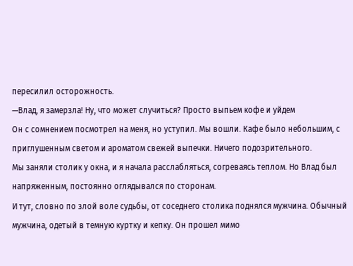пересилил осторожность.
—Влад, я замерзла! Ну, что может случиться? Просто выпьем кофе и уйдем
Он с сомнением посмотрел на меня, но уступил. Мы вошли. Кафе было небольшим, с приглушенным светом и ароматом свежей выпечки. Ничего подозрительного.
Мы заняли столик у окна, и я начала расслабляться, согреваясь теплом. Но Влад был напряженным, постоянно оглядывался по сторонам.
И тут, словно по злой воле судьбы, от соседнего столика поднялся мужчина. Обычный мужчина, одетый в темную куртку и кепку. Он прошел мимо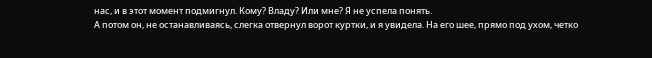нас, и в этот момент подмигнул. Кому? Владу? Или мне? Я не успела понять.
А потом он, не останавливаясь, слегка отвернул ворот куртки, и я увидела. На его шее, прямо под ухом, четко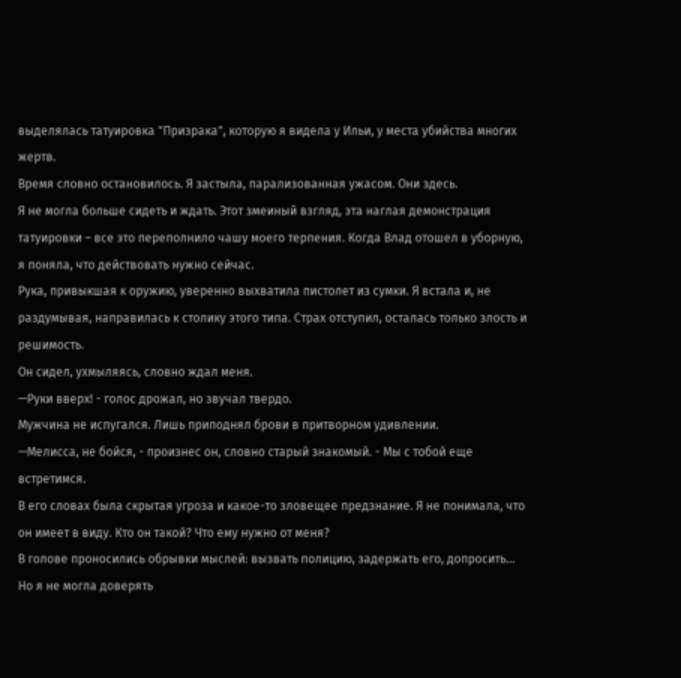выделялась татуировка "Призрака", которую я видела у Ильи, у места убийства многих жертв.
Время словно остановилось. Я застыла, парализованная ужасом. Они здесь.
Я не могла больше сидеть и ждать. Этот змеиный взгляд, эта наглая демонстрация татуировки – все это переполнило чашу моего терпения. Когда Влад отошел в уборную, я поняла, что действовать нужно сейчас.
Рука, привыкшая к оружию, уверенно выхватила пистолет из сумки. Я встала и, не раздумывая, направилась к столику этого типа. Страх отступил, осталась только злость и решимость.
Он сидел, ухмыляясь, словно ждал меня.
—Руки вверх! - голос дрожал, но звучал твердо.
Мужчина не испугался. Лишь приподнял брови в притворном удивлении.
—Мелисса, не бойся, - произнес он, словно старый знакомый. - Мы с тобой еще встретимся.
В его словах была скрытая угроза и какое-то зловещее предзнание. Я не понимала, что он имеет в виду. Кто он такой? Что ему нужно от меня?
В голове проносились обрывки мыслей: вызвать полицию, задержать его, допросить… Но я не могла доверять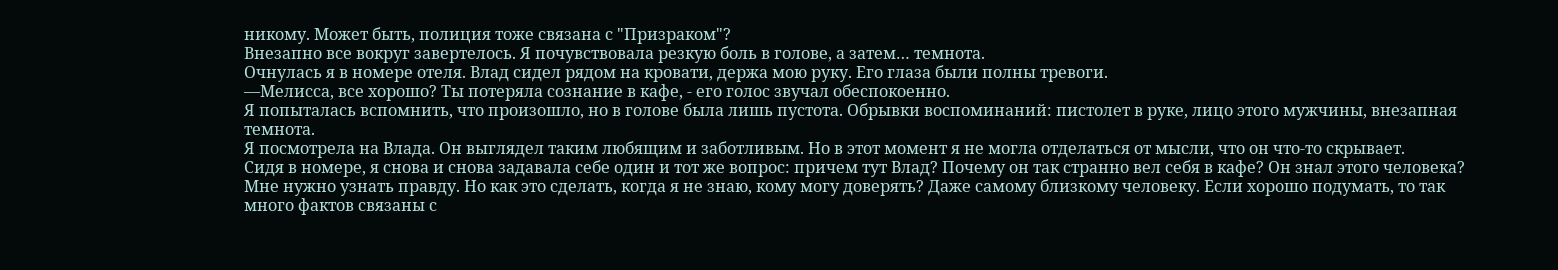никому. Может быть, полиция тоже связана с "Призраком"?
Внезапно все вокруг завертелось. Я почувствовала резкую боль в голове, а затем… темнота.
Очнулась я в номере отеля. Влад сидел рядом на кровати, держа мою руку. Его глаза были полны тревоги.
—Мелисса, все хорошо? Ты потеряла сознание в кафе, - его голос звучал обеспокоенно.
Я попыталась вспомнить, что произошло, но в голове была лишь пустота. Обрывки воспоминаний: пистолет в руке, лицо этого мужчины, внезапная темнота.
Я посмотрела на Влада. Он выглядел таким любящим и заботливым. Но в этот момент я не могла отделаться от мысли, что он что-то скрывает.
Сидя в номере, я снова и снова задавала себе один и тот же вопрос: причем тут Влад? Почему он так странно вел себя в кафе? Он знал этого человека?
Мне нужно узнать правду. Но как это сделать, когда я не знаю, кому могу доверять? Даже самому близкому человеку. Если хорошо подумать, то так много фактов связаны с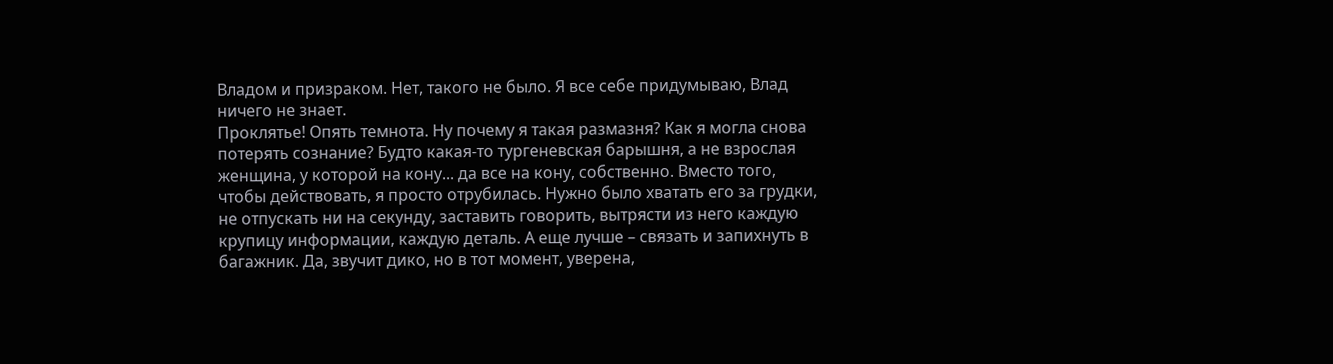Владом и призраком. Нет, такого не было. Я все себе придумываю, Влад ничего не знает.
Проклятье! Опять темнота. Ну почему я такая размазня? Как я могла снова потерять сознание? Будто какая-то тургеневская барышня, а не взрослая женщина, у которой на кону... да все на кону, собственно. Вместо того, чтобы действовать, я просто отрубилась. Нужно было хватать его за грудки, не отпускать ни на секунду, заставить говорить, вытрясти из него каждую крупицу информации, каждую деталь. А еще лучше – связать и запихнуть в багажник. Да, звучит дико, но в тот момент, уверена,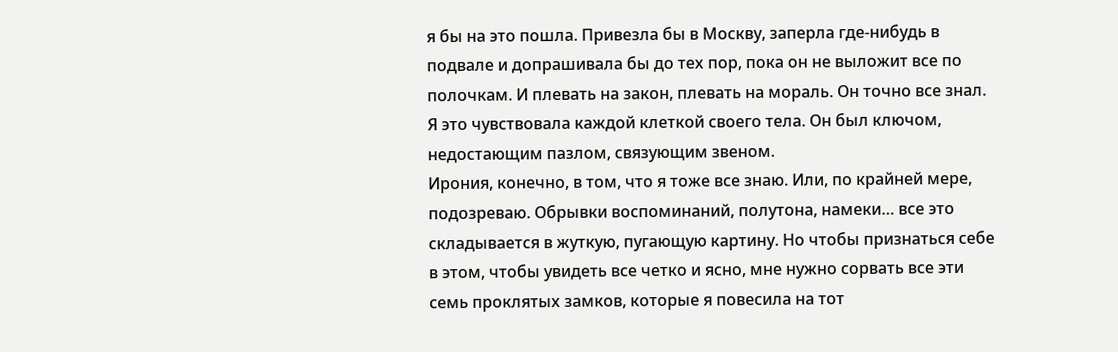я бы на это пошла. Привезла бы в Москву, заперла где-нибудь в подвале и допрашивала бы до тех пор, пока он не выложит все по полочкам. И плевать на закон, плевать на мораль. Он точно все знал. Я это чувствовала каждой клеткой своего тела. Он был ключом, недостающим пазлом, связующим звеном.
Ирония, конечно, в том, что я тоже все знаю. Или, по крайней мере, подозреваю. Обрывки воспоминаний, полутона, намеки… все это складывается в жуткую, пугающую картину. Но чтобы признаться себе в этом, чтобы увидеть все четко и ясно, мне нужно сорвать все эти семь проклятых замков, которые я повесила на тот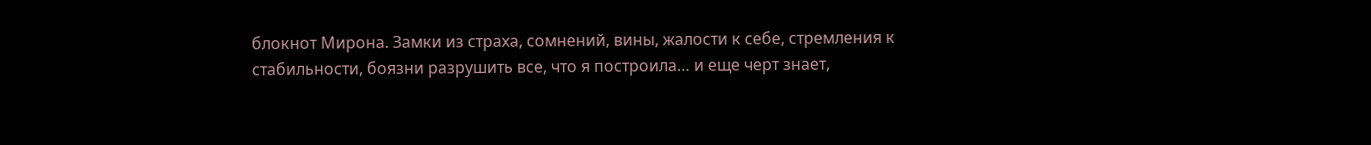блокнот Мирона. Замки из страха, сомнений, вины, жалости к себе, стремления к стабильности, боязни разрушить все, что я построила… и еще черт знает,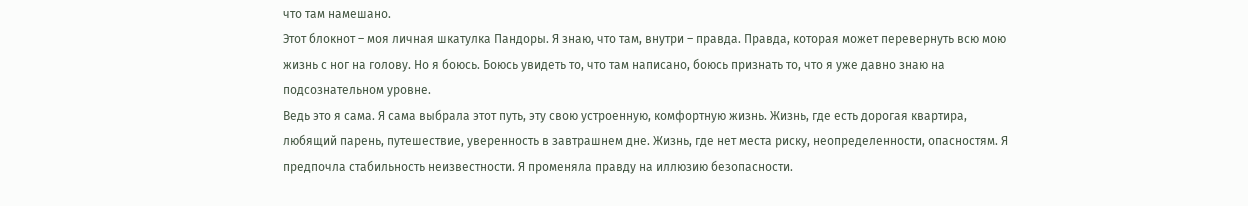что там намешано.
Этот блокнот – моя личная шкатулка Пандоры. Я знаю, что там, внутри – правда. Правда, которая может перевернуть всю мою жизнь с ног на голову. Но я боюсь. Боюсь увидеть то, что там написано, боюсь признать то, что я уже давно знаю на подсознательном уровне.
Ведь это я сама. Я сама выбрала этот путь, эту свою устроенную, комфортную жизнь. Жизнь, где есть дорогая квартира, любящий парень, путешествие, уверенность в завтрашнем дне. Жизнь, где нет места риску, неопределенности, опасностям. Я предпочла стабильность неизвестности. Я променяла правду на иллюзию безопасности.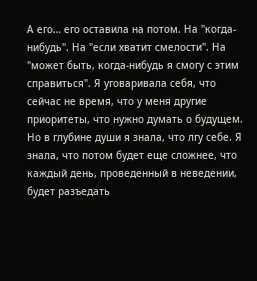А его… его оставила на потом. На "когда-нибудь". На "если хватит смелости". На "может быть, когда-нибудь я смогу с этим справиться". Я уговаривала себя, что сейчас не время, что у меня другие приоритеты, что нужно думать о будущем. Но в глубине души я знала, что лгу себе. Я знала, что потом будет еще сложнее, что каждый день, проведенный в неведении, будет разъедать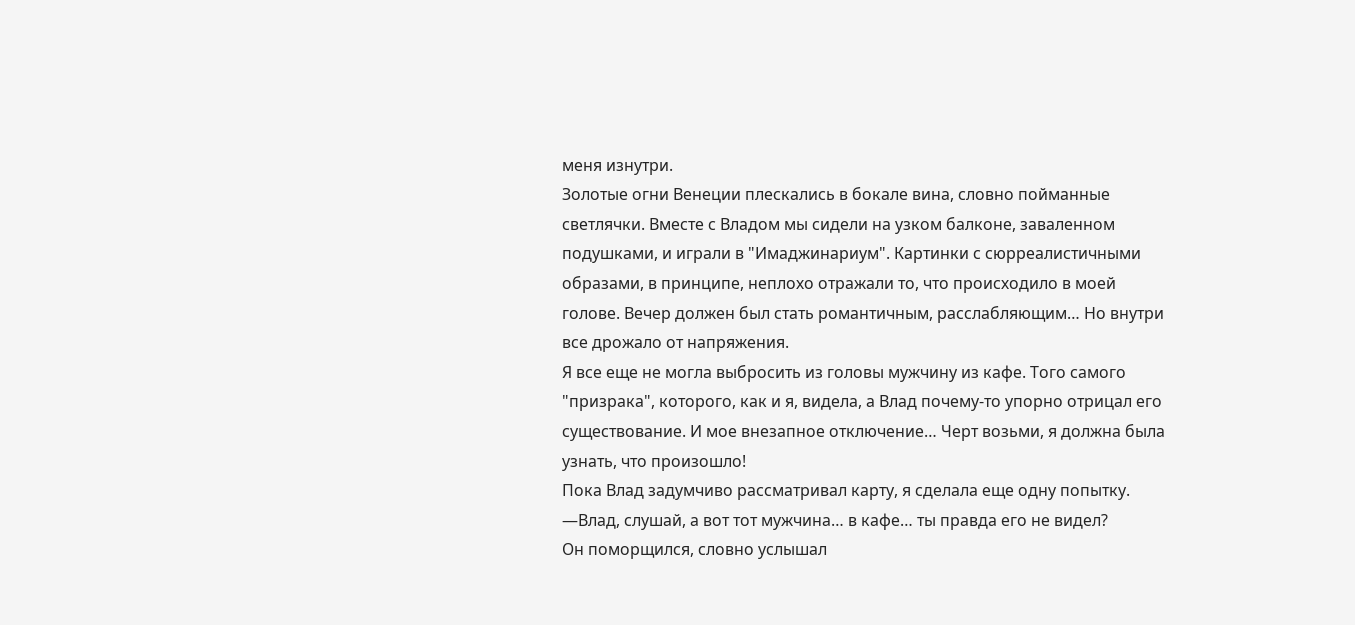меня изнутри.
Золотые огни Венеции плескались в бокале вина, словно пойманные светлячки. Вместе с Владом мы сидели на узком балконе, заваленном подушками, и играли в "Имаджинариум". Картинки с сюрреалистичными образами, в принципе, неплохо отражали то, что происходило в моей голове. Вечер должен был стать романтичным, расслабляющим… Но внутри все дрожало от напряжения.
Я все еще не могла выбросить из головы мужчину из кафе. Того самого "призрака", которого, как и я, видела, а Влад почему-то упорно отрицал его существование. И мое внезапное отключение… Черт возьми, я должна была узнать, что произошло!
Пока Влад задумчиво рассматривал карту, я сделала еще одну попытку.
—Влад, слушай, а вот тот мужчина… в кафе… ты правда его не видел?
Он поморщился, словно услышал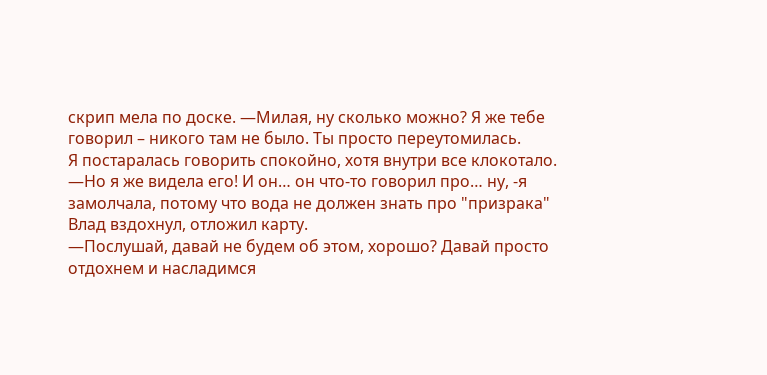скрип мела по доске. —Милая, ну сколько можно? Я же тебе говорил – никого там не было. Ты просто переутомилась.
Я постаралась говорить спокойно, хотя внутри все клокотало. —Но я же видела его! И он… он что-то говорил про… ну, -я замолчала, потому что вода не должен знать про "призрака"
Влад вздохнул, отложил карту.
—Послушай, давай не будем об этом, хорошо? Давай просто отдохнем и насладимся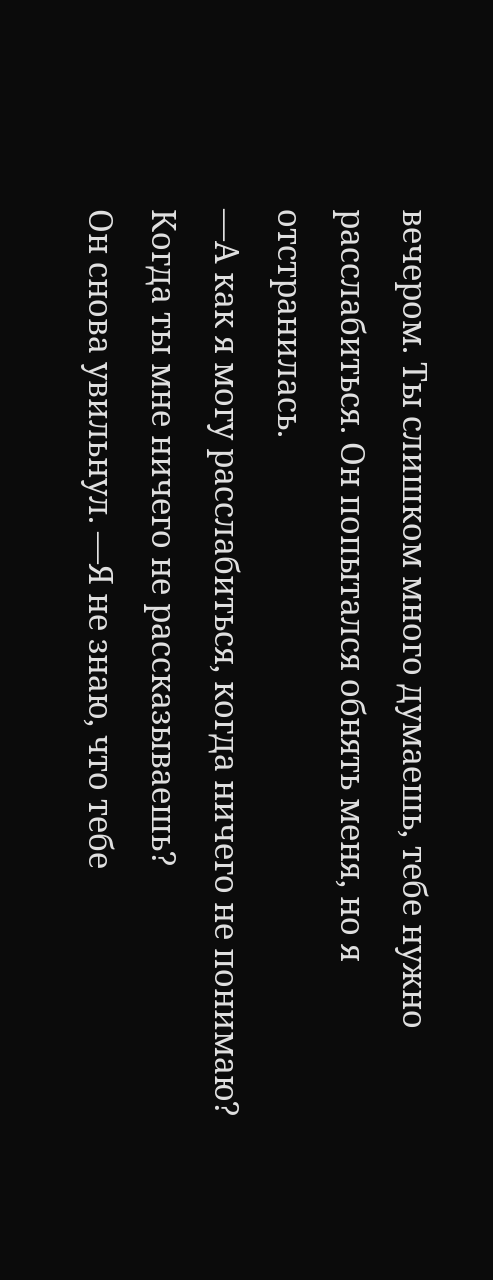вечером. Ты слишком много думаешь, тебе нужно расслабиться. Он попытался обнять меня, но я отстранилась.
—А как я могу расслабиться, когда ничего не понимаю? Когда ты мне ничего не рассказываешь?
Он снова увильнул. —Я не знаю, что тебе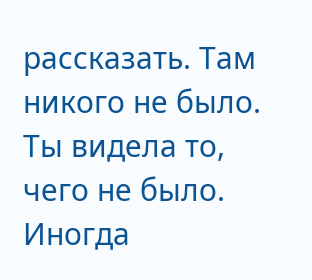рассказать. Там никого не было. Ты видела то, чего не было. Иногда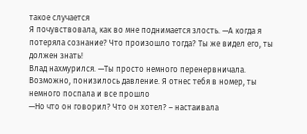такое случается
Я почувствовала, как во мне поднимается злость. —А когда я потеряла сознание? Что произошло тогда? Ты же видел его, ты должен знать!
Влад нахмурился. —Ты просто немного перенервничала. Возможно, понизилось давление. Я отнес тебя в номер, ты немного поспала и все прошло
—Но что он говорил? Что он хотел? – настаивала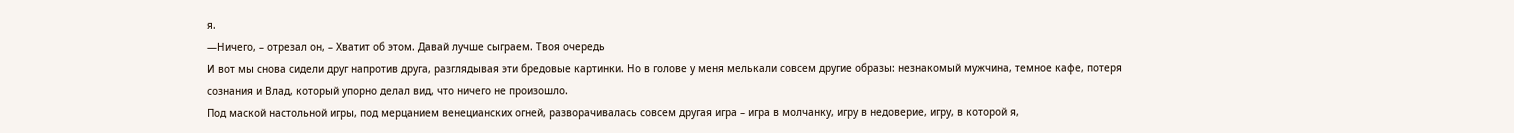я.
—Ничего, – отрезал он, – Хватит об этом. Давай лучше сыграем. Твоя очередь
И вот мы снова сидели друг напротив друга, разглядывая эти бредовые картинки. Но в голове у меня мелькали совсем другие образы: незнакомый мужчина, темное кафе, потеря сознания и Влад, который упорно делал вид, что ничего не произошло.
Под маской настольной игры, под мерцанием венецианских огней, разворачивалась совсем другая игра – игра в молчанку, игру в недоверие, игру, в которой я,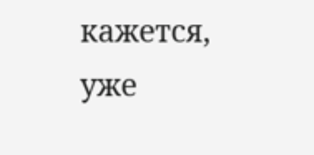кажется, уже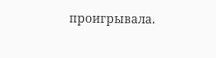проигрывала.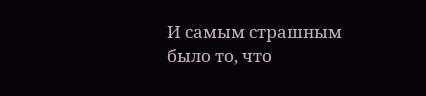И самым страшным было то, что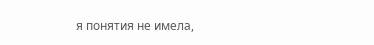я понятия не имела,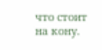что стоит на кону.